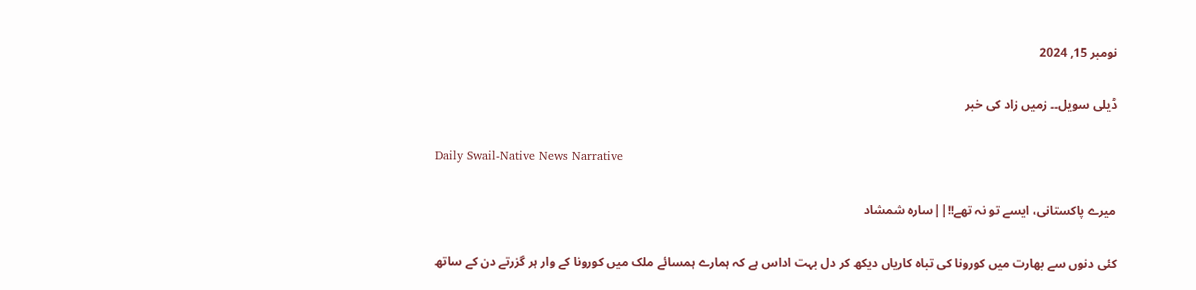نومبر 15, 2024

ڈیلی سویل۔۔ زمیں زاد کی خبر

Daily Swail-Native News Narrative

میرے پاکستانی، ایسے تو نہ تھے!!||سارہ شمشاد

کئی دنوں سے بھارت میں کورونا کی تباہ کاریاں دیکھ کر دل بہت اداس ہے کہ ہمارے ہمسائے ملک میں کورونا کے وار ہر گزرتے دن کے ساتھ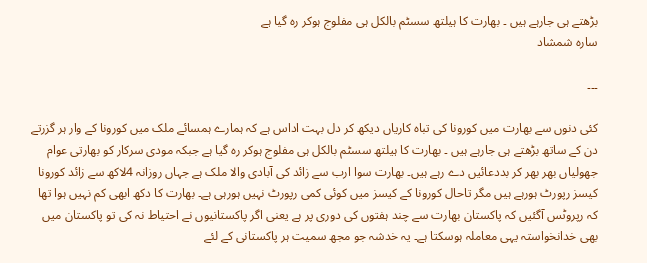بڑھتے ہی جارہے ہیں ۔ بھارت کا ہیلتھ سسٹم بالکل ہی مفلوج ہوکر رہ گیا ہے
سارہ شمشاد

۔۔۔

کئی دنوں سے بھارت میں کورونا کی تباہ کاریاں دیکھ کر دل بہت اداس ہے کہ ہمارے ہمسائے ملک میں کورونا کے وار ہر گزرتے دن کے ساتھ بڑھتے ہی جارہے ہیں ۔ بھارت کا ہیلتھ سسٹم بالکل ہی مفلوج ہوکر رہ گیا ہے جبکہ مودی سرکار کو بھارتی عوام جھولیاں بھر بھر کر بددعائیں دے رہے ہیں۔ بھارت سوا ارب سے زائد کی آبادی والا ملک ہے جہاں روزانہ 4لاکھ سے زائد کورونا کیسز رپورٹ ہورہے ہیں مگر تاحال کورونا کے کیسز میں کوئی کمی رپورٹ نہیں ہورہی ہے۔ بھارت کا دکھ ابھی کم نہیں ہوا تھا کہ رپروٹس آگئیں کہ پاکستان بھارت سے چند ہفتوں کی دوری پر ہے یعنی اگر پاکستانیوں نے احتیاط نہ کی تو پاکستان میں بھی خدانخواستہ یہی معاملہ ہوسکتا ہے۔ یہ خدشہ جو مجھ سمیت ہر پاکستانی کے لئے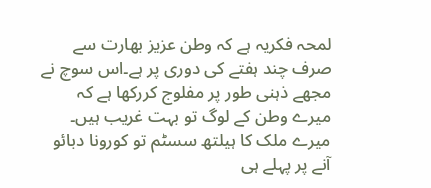لمحہ فکریہ ہے کہ وطن عزیز بھارت سے صرف چند ہفتے کی دوری پر ہے۔اس سوچ نے مجھے ذہنی طور پر مفلوج کررکھا ہے کہ میرے وطن کے لوگ تو بہت غریب ہیں۔ میرے ملک کا ہیلتھ سسٹم تو کورونا دبائو آنے پر پہلے ہی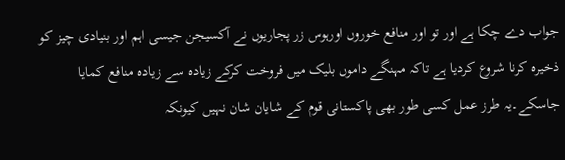جواب دے چکا ہے اور تو اور منافع خوروں اورہوس زر پجاریوں نے آکسیجن جیسی اہم اور بنیادی چیز کو ذخیرہ کرنا شروع کردیا ہے تاکہ مہنگے داموں بلیک میں فروخت کرکے زیادہ سے زیادہ منافع کمایا جاسکے۔یہ طرز عمل کسی طور بھی پاکستانی قوم کے شایان شان نہیں کیونکہ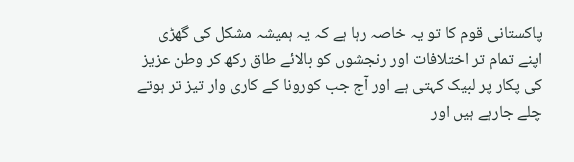پاکستانی قوم کا تو یہ خاصہ رہا ہے کہ یہ ہمیشہ مشکل کی گھڑی اپنے تمام تر اختلافات اور رنجشوں کو بالائے طاق رکھ کر وطن عزیز کی پکار پر لبیک کہتی ہے اور آج جب کورونا کے کاری وار تیز تر ہوتے چلے جارہے ہیں اور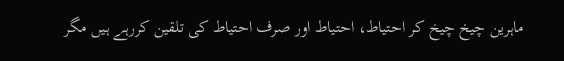ماہرین چیخ چیخ کر احتیاط، احتیاط اور صرف احتیاط کی تلقین کررہے ہیں مگر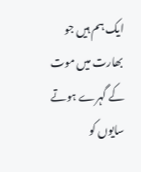ایک ہم ہیں جو بھارت میں موت کے گہرے ہوتے سایوں کو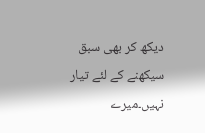دیکھ کر بھی سبق سیکھنے کے لئے تیار نہیں۔میرے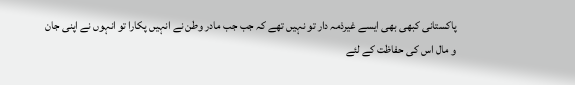پاکستانی کبھی بھی ایسے غیرذمہ دار تو نہیں تھے کہ جب جب مادر وطن نے انہیں پکارا تو انہوں نے اپنی جان و مال اس کی حفاظت کے لئے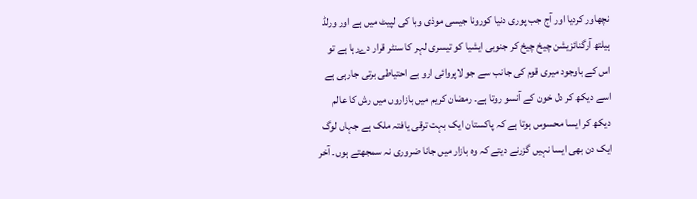نچھاور کردیا اور آج جب پوری دنیا کورونا جیسی موذی وبا کی لپیٹ میں ہے اور ورلڈ ہیلتھ آرگنائزیشن چیخ چیخ کر جنوبی ایشیا کو تیسری لہر کا سنٹر قرار دےرہا ہے تو اس کے باوجود میری قوم کی جانب سے جو لاپروائی ارو بے احتیاطی برتی جارہی ہے اسے دیکھ کر دل خون کے آنسو روتا ہے۔ رمضان کریم میں بازاروں میں رش کا عالم دیکھ کر ایسا محسوس ہوتا ہے کہ پاکستان ایک بہت ترقی یافتہ ملک ہے جہاں لوگ ایک دن بھی ایسا نہیں گزرنے دیتے کہ وہ بازار میں جانا ضروری نہ سمجھتے ہوں۔ آخر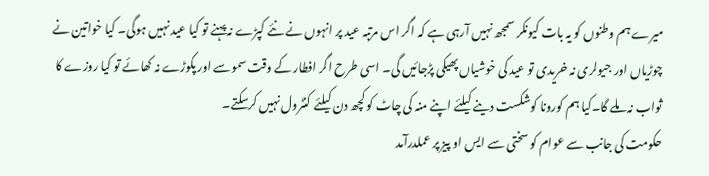میرے ہم وطنوں کو یہ بات کیونکر سمجھ نہیں آرہی ہے کہ اگر اس مرتبہ عید پر انہوں نے نئے کپڑے نہ پہنے تو کیا عید نہیں ہوگی۔ کیا خواتین نے چوڑیاں اور جیولری نہ خریدی تو عید کی خوشیاں پھیکی پڑجائیں گی۔ اسی طرح اگر افطار کے وقت سموسے اور پکوڑے نہ کھائے تو کیا روزے کا ثواب نہ ملے گا۔کیا ہم کورونا کوشکست دینے کیلئے اپنے منہ کی چاٹ کو کچھ دن کیلئے کنٹرول نہیں کرسکتے۔
حکومت کی جانب سے عوام کو سختی سے ایس او پیز پر عملدرآمد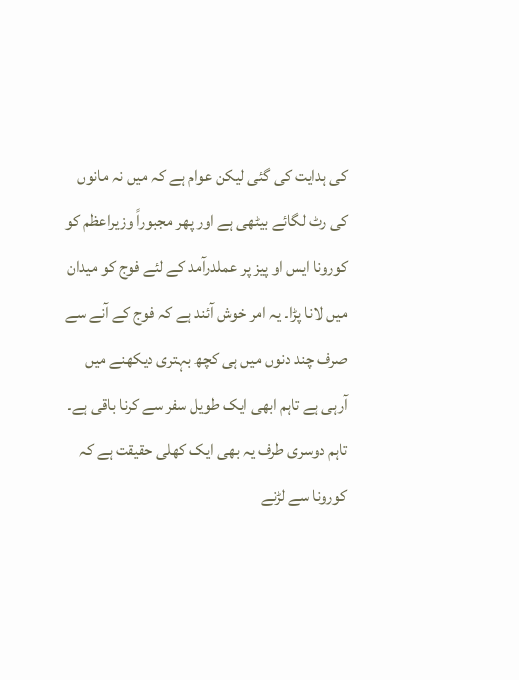کی ہدایت کی گئی لیکن عوام ہے کہ میں نہ مانوں کی رٹ لگائے بیٹھی ہے اور پھر مجبوراً وزیراعظم کو کورونا ایس او پیز پر عملدرآمد کے لئے فوج کو میدان میں لانا پڑا۔ یہ امر خوش آئند ہے کہ فوج کے آنے سے صرف چند دنوں میں ہی کچھ بہتری دیکھنے میں آرہی ہے تاہم ابھی ایک طویل سفر سے کرنا باقی ہے۔ تاہم دوسری طرف یہ بھی ایک کھلی حقیقت ہے کہ کورونا سے لڑنے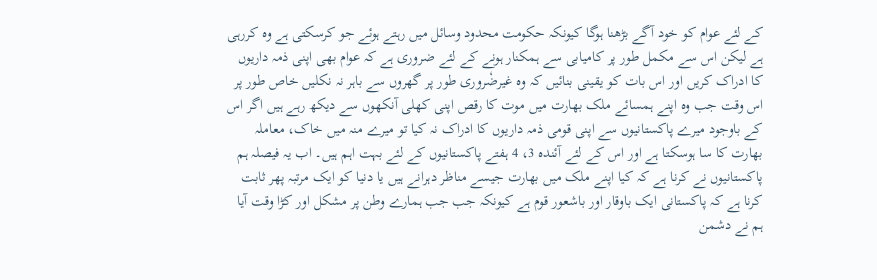کے لئے عوام کو خود آگے بڑھنا ہوگا کیونکہ حکومت محدود وسائل میں رہتے ہوئے جو کرسکتی ہے وہ کررہی ہے لیکن اس سے مکمل طور پر کامیابی سے ہمکنار ہونے کے لئے ضروری ہے کہ عوام بھی اپنی ذمہ داریوں کا ادراک کریں اور اس بات کو یقینی بنائیں کہ وہ غیرضٗروری طور پر گھروں سے باہر نہ نکلیں خاص طور پر اس وقت جب وہ اپنے ہمسائے ملک بھارت میں موت کا رقص اپنی کھلی آنکھوں سے دیکھ رہے ہیں اگر اس کے باوجود میرے پاکستانیوں سے اپنی قومی ذمہ داریوں کا ادراک نہ کیا تو میرے منہ میں خاک، معاملہ بھارت کا سا ہوسکتا ہے اور اس کے لئے آئندہ 3، 4 ہفتے پاکستانیوں کے لئے بہت اہم ہیں۔ اب یہ فیصلہ ہم پاکستانیوں نے کرنا ہے کہ کیا اپنے ملک میں بھارت جیسے مناظر دہرانے ہیں یا دنیا کو ایک مرتبہ پھر ثابت کرنا ہے کہ پاکستانی ایک باوقار اور باشعور قوم ہے کیونکہ جب جب ہمارے وطن پر مشکل اور کڑا وقت آیا ہم نے دشمن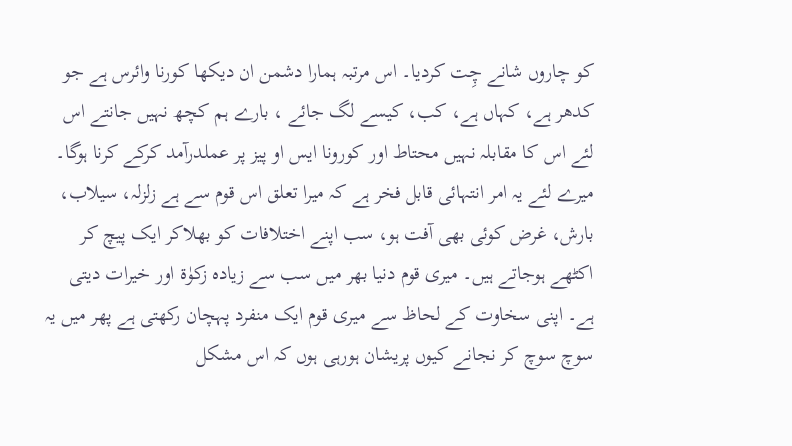کو چاروں شانے چِت کردیا۔ اس مرتبہ ہمارا دشمن ان دیکھا کورنا وائرس ہے جو کدھر ہے، کہاں ہے، کب، کیسے لگ جائے ، بارے ہم کچھ نہیں جانتے اس لئے اس کا مقابلہ نہیں محتاط اور کورونا ایس او پیز پر عملدرآمد کرکے کرنا ہوگا۔
میرے لئے یہ امر انتہائی قابل فخر ہے کہ میرا تعلق اس قوم سے ہے زلزلہ، سیلاب، بارش، غرض کوئی بھی آفت ہو، سب اپنے اختلافات کو بھلاکر ایک پیچ کر اکٹھے ہوجاتے ہیں۔ میری قوم دنیا بھر میں سب سے زیادہ زکوٰۃ اور خیرات دیتی ہے۔ اپنی سخاوت کے لحاظ سے میری قوم ایک منفرد پہچان رکھتی ہے پھر میں یہ سوچ سوچ کر نجانے کیوں پریشان ہورہی ہوں کہ اس مشکل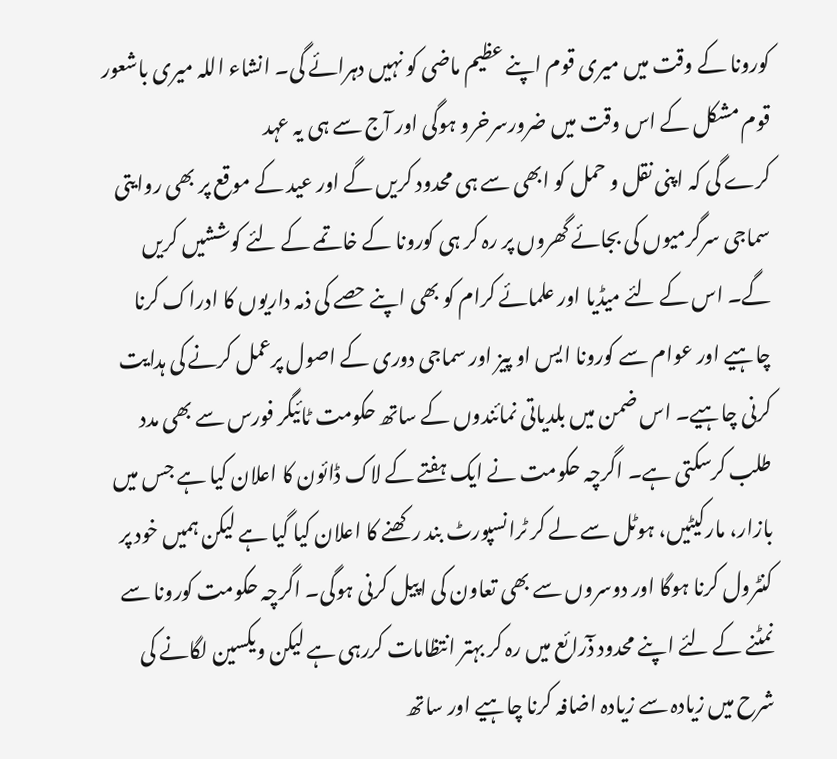کورونا کے وقت میں میری قوم اپنے عظیم ماضی کو نہیں دہرائے گی۔ انشاء اللہ میری باشعور قوم مشکل کے اس وقت میں ضرورسرخرو ہوگی اور آج سے ہی یہ عہد
کرے گی کہ اپنی نقل و حمل کو ابھی سے ہی محدود کریں گے اور عید کے موقع پر بھی روایتی سماجی سرگرمیوں کی بجائے گھروں پر رہ کر ہی کورونا کے خاتمے کے لئے کوششیں کریں گے۔ اس کے لئے میڈیا اور علمائے کرام کو بھی اپنے حصے کی ذمہ داریوں کا ادراک کرنا چاہیے اور عوام سے کورونا ایس او پیز اور سماجی دوری کے اصول پرعمل کرنے کی ہدایت کرنی چاہیے۔ اس ضمن میں بلدیاتی نمائندوں کے ساتھ حکومت ٹائیگر فورس سے بھی مدد طلب کرسکتی ہے۔ اگرچہ حکومت نے ایک ہفتے کے لاک ڈائون کا اعلان کیا ہے جس میں بازار، مارکیٹیں، ہوٹل سے لے کر ٹرانسپورٹ بند رکھنے کا اعلان کیا گیا ہے لیکن ہمیں خود پر کنٹرول کرنا ہوگا اور دوسروں سے بھی تعاون کی اپیل کرنی ہوگی۔ اگرچہ حکومت کورونا سے نمٹنے کے لئے اپنے محدود ذٓرائع میں رہ کر بہتر انتظامات کررہی ہے لیکن ویکسین لگانے کی شرح میں زیادہ سے زیادہ اضافہ کرنا چاہیے اور ساتھ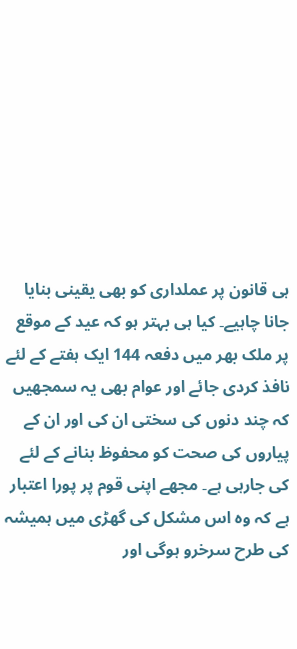ہی قانون پر عملداری کو بھی یقینی بنایا جانا چاہیے۔ کیا ہی بہتر ہو کہ عید کے موقع پر ملک بھر میں دفعہ 144 ایک ہفتے کے لئے نافذ کردی جائے اور عوام بھی یہ سمجھیں کہ چند دنوں کی سختی ان کی اور ان کے پیاروں کی صحت کو محفوظ بنانے کے لئے کی جارہی ہے۔ مجھے اپنی قوم پر پورا اعتبار ہے کہ وہ اس مشکل کی گھڑی میں ہمیشہ کی طرح سرخرو ہوگی اور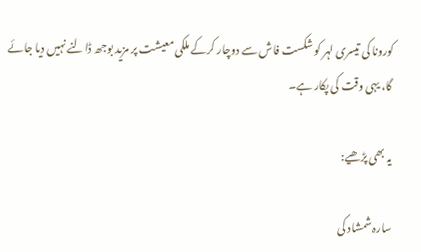کورونا کی تیسری لہر کو شکست فاش سے دوچار کرکے ملکی معیشت پر مزید بوجھ ڈالنے نہیں دیا جائے گا، یہی وقت کی پکار ہے۔

یہ بھی پڑھیے:

سارہ شمشاد کی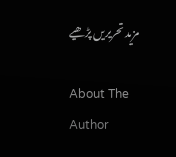مزید تحریریں پڑھیے

About The Author